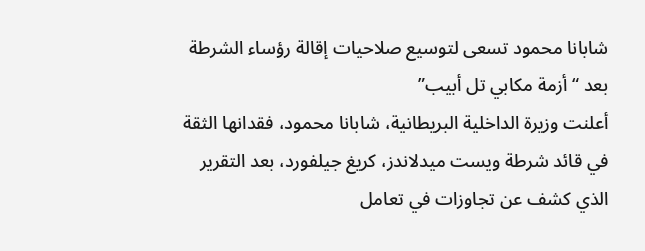شابانا محمود تسعى لتوسيع صلاحيات إقالة رؤساء الشرطة بعد “أزمة مكابي تل أبيب”
أعلنت وزيرة الداخلية البريطانية، شابانا محمود، فقدانها الثقة في قائد شرطة ويست ميدلاندز، كريغ جيلفورد، بعد التقرير الذي كشف عن تجاوزات في تعامل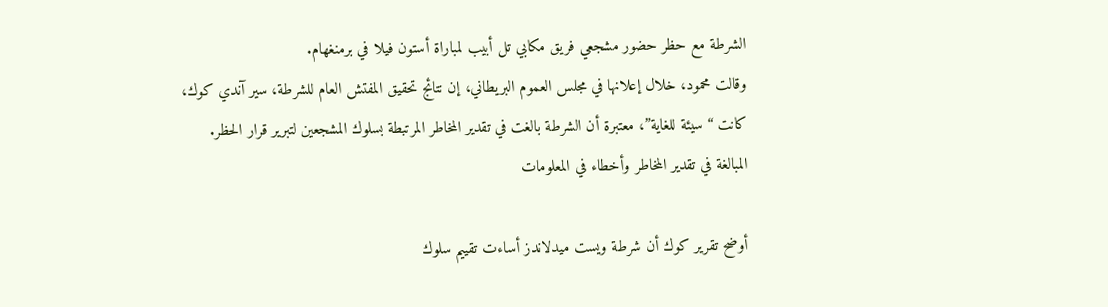الشرطة مع حظر حضور مشجعي فريق مكابي تل أبيب لمباراة أستون فيلا في برمنغهام.
وقالت محمود، خلال إعلانها في مجلس العموم البريطاني، إن نتائج تحقيق المفتش العام للشرطة، سير آندي كوك، كانت “سيئة للغاية”، معتبرة أن الشرطة بالغت في تقدير المخاطر المرتبطة بسلوك المشجعين لتبرير قرار الحظر.
المبالغة في تقدير المخاطر وأخطاء في المعلومات

أوضح تقرير كوك أن شرطة ويست ميدلاندز أساءت تقييم سلوك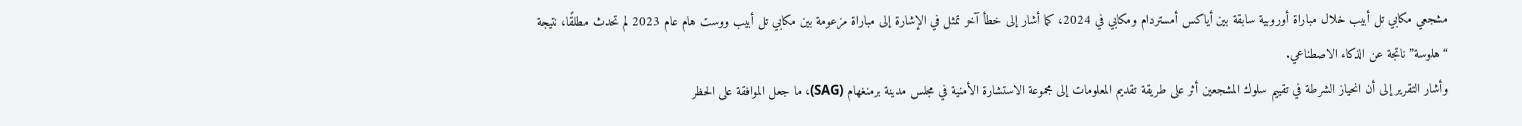مشجعي مكابي تل أبيب خلال مباراة أوروبية سابقة بين أياكس أمستردام ومكابي في 2024، كما أشار إلى خطأ آخر تمثل في الإشارة إلى مباراة مزعومة بين مكابي تل أبيب ووست هام عام 2023 لم تحدث مطلقًا، نتيجة “هلوسة” ناتجة عن الذكاء الاصطناعي.
وأشار التقرير إلى أن انحياز الشرطة في تقييم سلوك المشجعين أثر على طريقة تقديم المعلومات إلى مجموعة الاستشارة الأمنية في مجلس مدينة برمنغهام (SAG)، ما جعل الموافقة على الحظر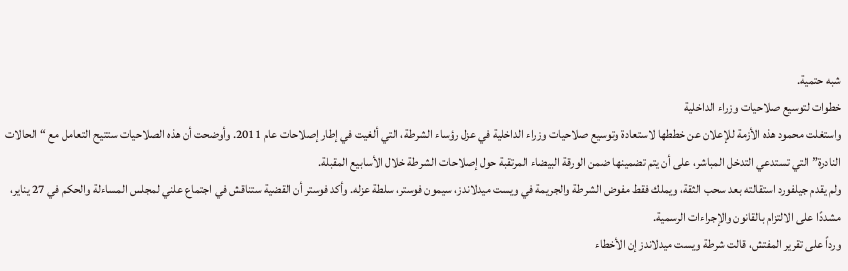شبه حتمية.
خطوات لتوسيع صلاحيات وزراء الداخلية
واستغلت محمود هذه الأزمة للإعلان عن خططها لاستعادة وتوسيع صلاحيات وزراء الداخلية في عزل رؤساء الشرطة، التي ألغيت في إطار إصلاحات عام 2011. وأوضحت أن هذه الصلاحيات ستتيح التعامل مع “الحالات النادرة” التي تستدعي التدخل المباشر، على أن يتم تضمينها ضمن الورقة البيضاء المرتقبة حول إصلاحات الشرطة خلال الأسابيع المقبلة.
ولم يقدم جيلفورد استقالته بعد سحب الثقة، ويملك فقط مفوض الشرطة والجريمة في ويست ميدلاندز، سيمون فوستر، سلطة عزله. وأكد فوستر أن القضية ستناقش في اجتماع علني لمجلس المساءلة والحكم في 27 يناير، مشددًا على الالتزام بالقانون والإجراءات الرسمية.
ورداً على تقرير المفتش، قالت شرطة ويست ميدلاندز إن الأخطاء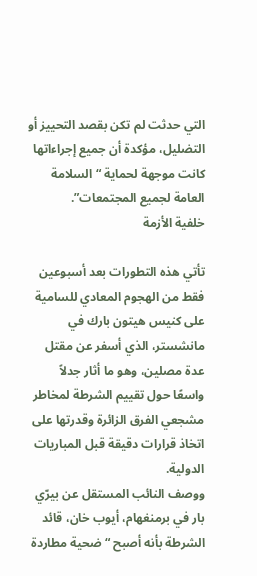التي حدثت لم تكن بقصد التحييز أو التضليل، مؤكدة أن جميع إجراءاتها كانت موجهة لحماية “السلامة العامة لجميع المجتمعات”.
خلفية الأزمة

تأتي هذه التطورات بعد أسبوعين فقط من الهجوم المعادي للسامية على كنيس هيتون بارك في مانشستر، الذي أسفر عن مقتل عدة مصلين، وهو ما أثار جدلاً واسعًا حول تقييم الشرطة لمخاطر مشجعي الفرق الزائرة وقدرتها على اتخاذ قرارات دقيقة قبل المباريات الدولية.
ووصف النائب المستقل عن بيرّي بار في برمنغهام، أيوب خان، قائد الشرطة بأنه أصبح “ضحية مطاردة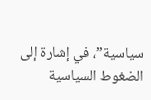سياسية”، في إشارة إلى الضغوط السياسية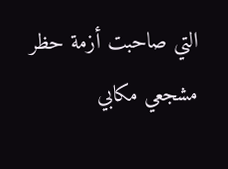التي صاحبت أزمة حظر مشجعي مكابي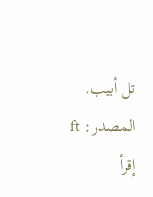تل أبيب.
المصدر: ft
إقرأ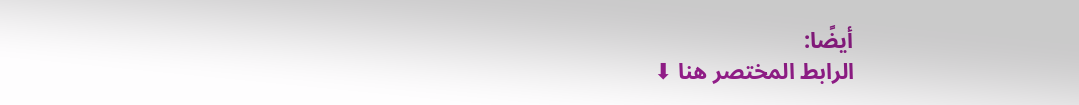أيضًا:
الرابط المختصر هنا ⬇